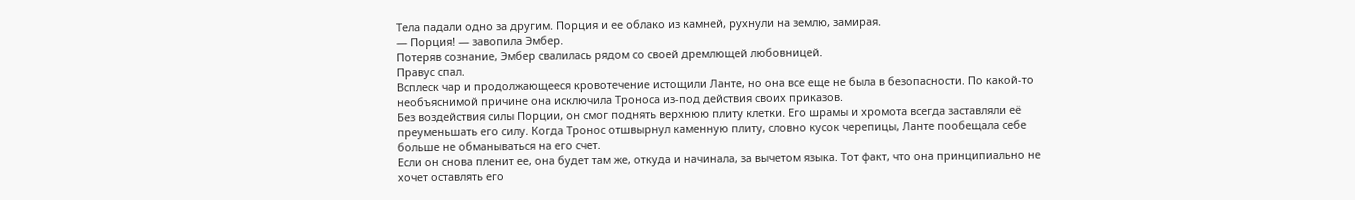Тела падали одно за другим. Порция и ее облако из камней, рухнули на землю, замирая.
— Порция! — завопила Эмбер.
Потеряв сознание, Эмбер свалилась рядом со своей дремлющей любовницей.
Правус спал.
Всплеск чар и продолжающееся кровотечение истощили Ланте, но она все еще не была в безопасности. По какой-то необъяснимой причине она исключила Троноса из-под действия своих приказов.
Без воздействия силы Порции, он смог поднять верхнюю плиту клетки. Его шрамы и хромота всегда заставляли её преуменьшать его силу. Когда Тронос отшвырнул каменную плиту, словно кусок черепицы, Ланте пообещала себе больше не обманываться на его счет.
Если он снова пленит ее, она будет там же, откуда и начинала, за вычетом языка. Тот факт, что она принципиально не хочет оставлять его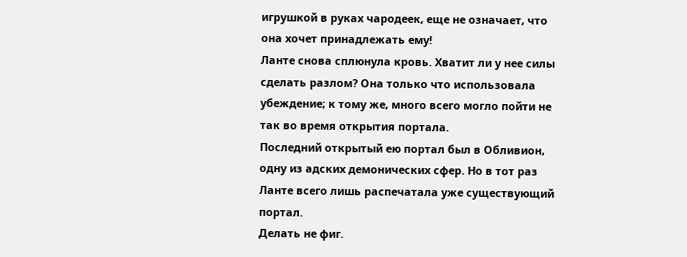игрушкой в руках чародеек, еще не означает, что она хочет принадлежать ему!
Ланте снова сплюнула кровь. Хватит ли у нее силы сделать разлом? Она только что использовала убеждение; к тому же, много всего могло пойти не так во время открытия портала.
Последний открытый ею портал был в Обливион, одну из адских демонических сфер. Но в тот раз Ланте всего лишь распечатала уже существующий портал.
Делать не фиг.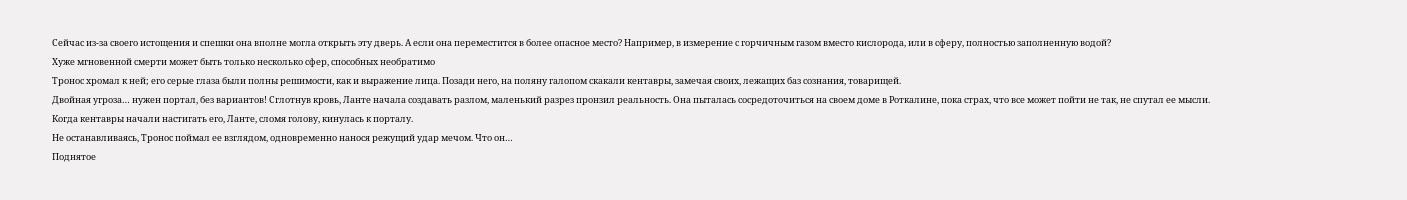Сейчас из-за своего истощения и спешки она вполне могла открыть эту дверь. А если она переместится в более опасное место? Например, в измерение с горчичным газом вместо кислорода, или в сферу, полностью заполненную водой?
Хуже мгновенной смерти может быть только несколько сфер, способных необратимо
Тронос хромал к ней; его серые глаза были полны решимости, как и выражение лица. Позади него, на поляну галопом скакали кентавры, замечая своих, лежащих баз сознания, товарищей.
Двойная угроза… нужен портал, без вариантов! Сглотнув кровь, Ланте начала создавать разлом, маленький разрез пронзил реальность. Она пыталась сосредоточиться на своем доме в Роткалине, пока страх, что все может пойти не так, не спутал ее мысли.
Когда кентавры начали настигать его, Ланте, сломя голову, кинулась к порталу.
Не останавливаясь, Тронос поймал ее взглядом, одновременно нанося режущий удар мечом. Что он…
Поднятое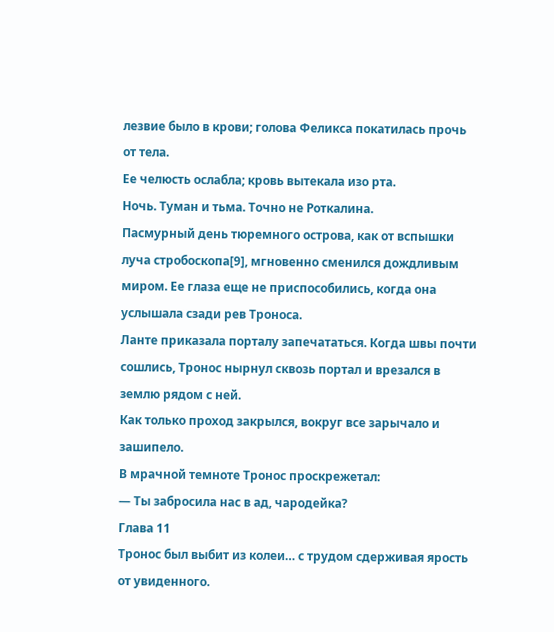лезвие было в крови; голова Феликса покатилась прочь от тела.
Ее челюсть ослабла; кровь вытекала изо рта.
Ночь. Туман и тьма. Точно не Роткалина.
Пасмурный день тюремного острова, как от вспышки луча стробоскопа[9], мгновенно сменился дождливым миром. Ее глаза еще не приспособились, когда она услышала сзади рев Троноса.
Ланте приказала порталу запечататься. Когда швы почти сошлись, Тронос нырнул сквозь портал и врезался в землю рядом с ней.
Как только проход закрылся, вокруг все зарычало и зашипело.
В мрачной темноте Тронос проскрежетал:
— Ты забросила нас в ад, чародейка?
Глава 11
Тронос был выбит из колеи… с трудом сдерживая ярость от увиденного.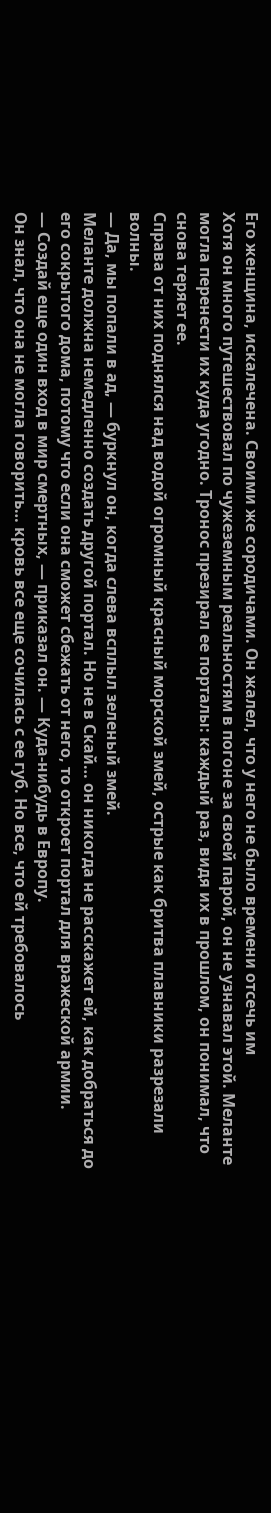Его женщина, искалечена. Своими же сородичами. Он жалел, что у него не было времени отсечь им
Хотя он много путешествовал по чужеземным реальностям в погоне за своей парой, он не узнавал этой. Меланте могла перенести их куда угодно. Тронос презирал ее порталы: каждый раз, видя их в прошлом, он понимал, что снова теряет ее.
Справа от них поднялся над водой огромный красный морской змей, острые как бритва плавники разрезали волны.
— Да, мы попали в ад, — буркнул он, когда слева всплыл зеленый змей.
Меланте должна немедленно создать другой портал. Но не в Скай… он никогда не расскажет ей, как добраться до его сокрытого дома, потому что если она сможет сбежать от него, то откроет портал для вражеской армии.
— Создай еще один вход в мир смертных, — приказал он. — Куда-нибудь в Европу.
Он знал, что она не могла говорить… кровь все еще сочилась с ее губ. Но все, что ей требовалось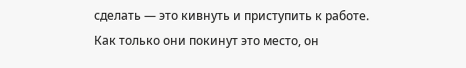сделать — это кивнуть и приступить к работе.
Как только они покинут это место, он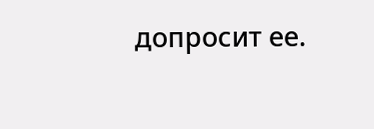допросит ее.